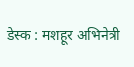डेस्क : मशहूर अभिनेत्री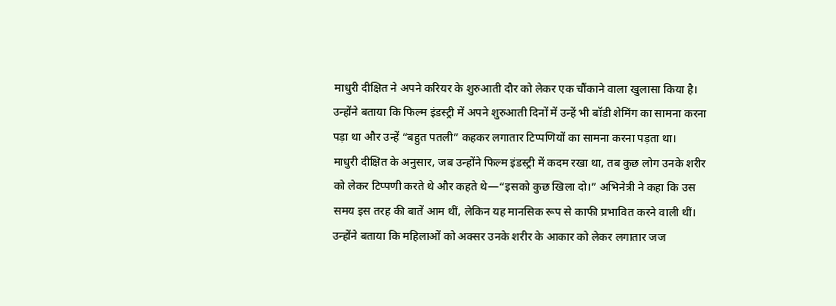माधुरी दीक्षित ने अपने करियर के शुरुआती दौर को लेकर एक चौंकाने वाला खुलासा किया है। उन्होंने बताया कि फिल्म इंडस्ट्री में अपने शुरुआती दिनों में उन्हें भी बॉडी शेमिंग का सामना करना पड़ा था और उन्हें “बहुत पतली” कहकर लगातार टिप्पणियों का सामना करना पड़ता था।
माधुरी दीक्षित के अनुसार, जब उन्होंने फिल्म इंडस्ट्री में कदम रखा था, तब कुछ लोग उनके शरीर को लेकर टिप्पणी करते थे और कहते थे—“इसको कुछ खिला दो।” अभिनेत्री ने कहा कि उस समय इस तरह की बातें आम थीं, लेकिन यह मानसिक रूप से काफी प्रभावित करने वाली थीं।
उन्होंने बताया कि महिलाओं को अक्सर उनके शरीर के आकार को लेकर लगातार जज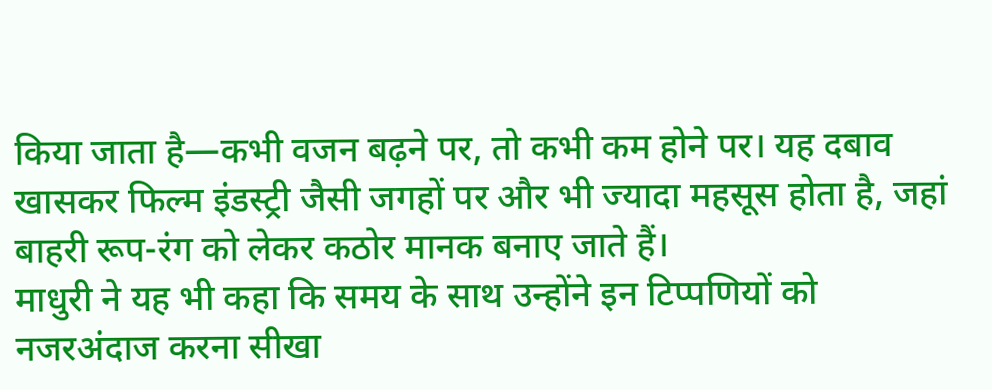किया जाता है—कभी वजन बढ़ने पर, तो कभी कम होने पर। यह दबाव खासकर फिल्म इंडस्ट्री जैसी जगहों पर और भी ज्यादा महसूस होता है, जहां बाहरी रूप-रंग को लेकर कठोर मानक बनाए जाते हैं।
माधुरी ने यह भी कहा कि समय के साथ उन्होंने इन टिप्पणियों को नजरअंदाज करना सीखा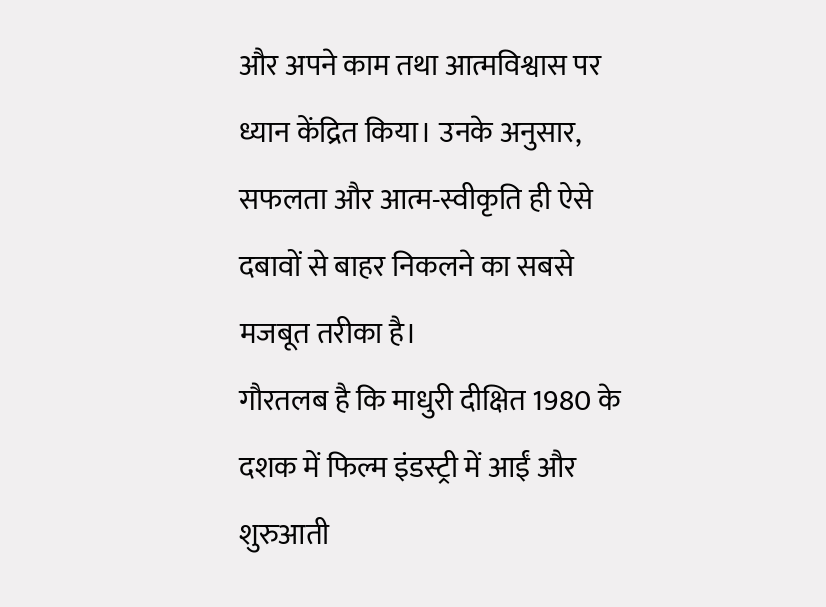और अपने काम तथा आत्मविश्वास पर ध्यान केंद्रित किया। उनके अनुसार, सफलता और आत्म-स्वीकृति ही ऐसे दबावों से बाहर निकलने का सबसे मजबूत तरीका है।
गौरतलब है कि माधुरी दीक्षित 1980 के दशक में फिल्म इंडस्ट्री में आईं और शुरुआती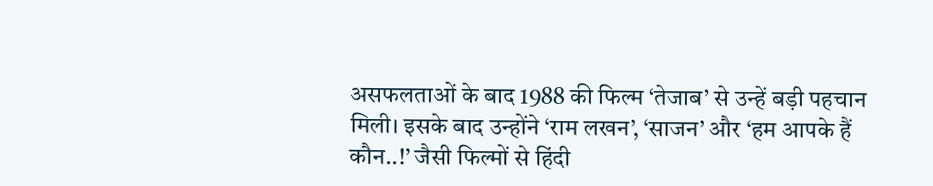असफलताओं के बाद 1988 की फिल्म ‘तेजाब’ से उन्हें बड़ी पहचान मिली। इसके बाद उन्होंने ‘राम लखन’, ‘साजन’ और ‘हम आपके हैं कौन..!’ जैसी फिल्मों से हिंदी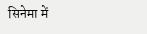सिनेमा में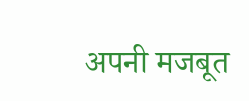अपनी मजबूत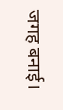जगह बनाई।